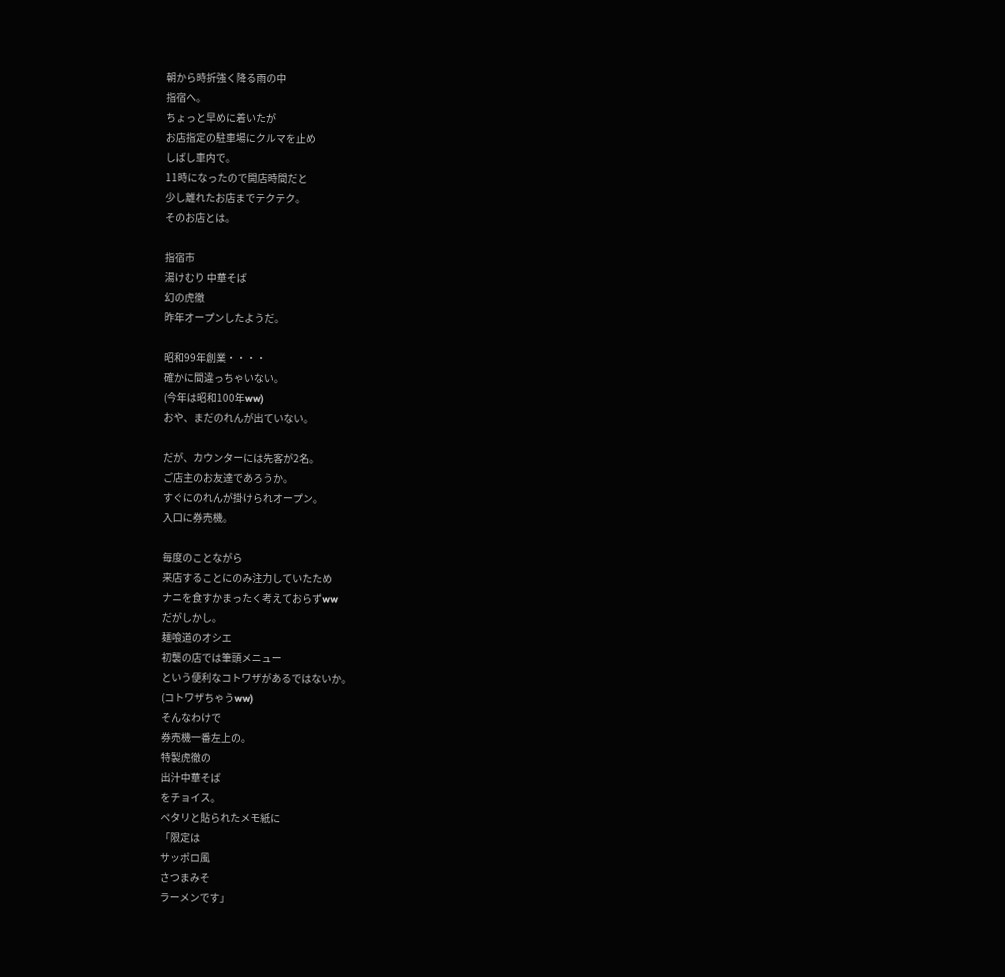朝から時折強く降る雨の中
指宿へ。
ちょっと早めに着いたが
お店指定の駐車場にクルマを止め
しばし車内で。
11時になったので開店時間だと
少し離れたお店までテクテク。
そのお店とは。

指宿市
湯けむり 中華そば
幻の虎徹
昨年オープンしたようだ。

昭和99年創業・・・・
確かに間違っちゃいない。
(今年は昭和100年ww)
おや、まだのれんが出ていない。

だが、カウンターには先客が2名。
ご店主のお友達であろうか。
すぐにのれんが掛けられオープン。
入口に券売機。

毎度のことながら
来店することにのみ注力していたため
ナニを食すかまったく考えておらずww
だがしかし。
麺喰道のオシエ
初襲の店では筆頭メニュー
という便利なコトワザがあるではないか。
(コトワザちゃうww)
そんなわけで
券売機一番左上の。
特製虎徹の
出汁中華そば
をチョイス。
ペタリと貼られたメモ紙に
「限定は
サッポロ風
さつまみそ
ラーメンです」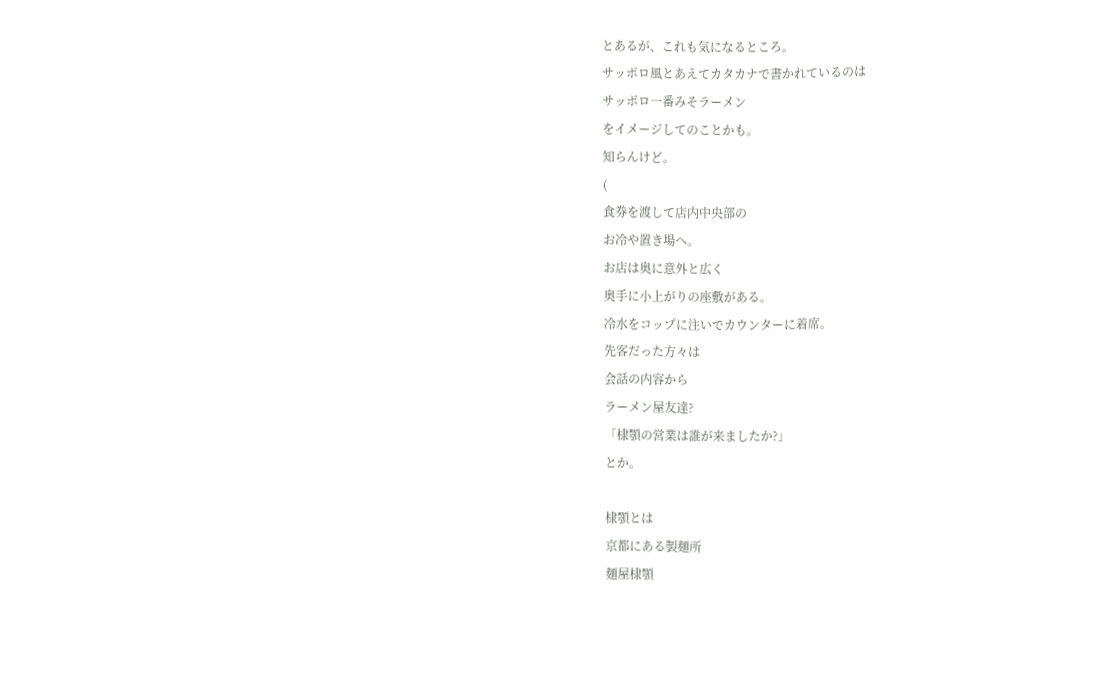とあるが、これも気になるところ。
サッポロ風とあえてカタカナで書かれているのは
サッポロ一番みそラーメン
をイメージしてのことかも。
知らんけど。
(
食券を渡して店内中央部の
お冷や置き場へ。
お店は奥に意外と広く
奥手に小上がりの座敷がある。
冷水をコップに注いでカウンターに着席。
先客だった方々は
会話の内容から
ラーメン屋友達?
「棣顎の営業は誰が来ましたか?」
とか。

棣顎とは
京都にある製麺所
麺屋棣顎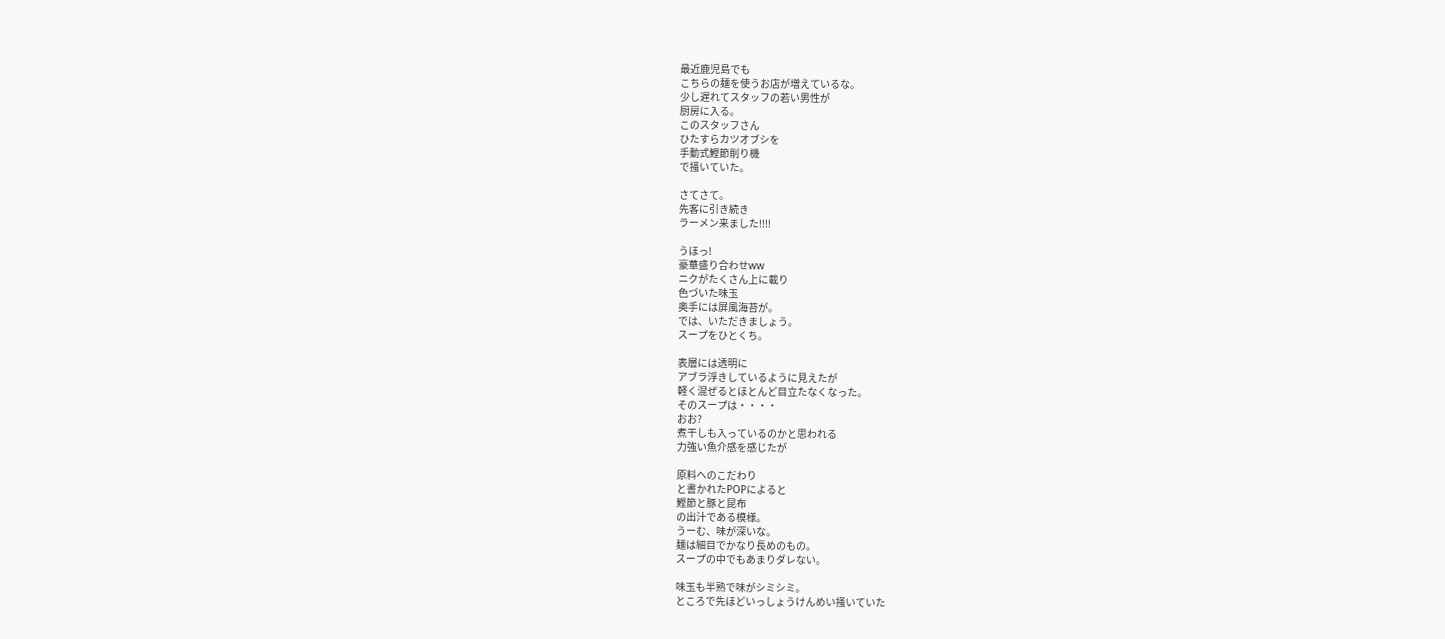最近鹿児島でも
こちらの麺を使うお店が増えているな。
少し遅れてスタッフの若い男性が
厨房に入る。
このスタッフさん
ひたすらカツオブシを
手動式鰹節削り機
で掻いていた。

さてさて。
先客に引き続き
ラーメン来ました!!!!

うほっ!
豪華盛り合わせww
ニクがたくさん上に載り
色づいた味玉
奥手には屏風海苔が。
では、いただきましょう。
スープをひとくち。

表層には透明に
アブラ浮きしているように見えたが
軽く混ぜるとほとんど目立たなくなった。
そのスープは・・・・
おお?
煮干しも入っているのかと思われる
力強い魚介感を感じたが

原料へのこだわり
と書かれたPOPによると
鰹節と豚と昆布
の出汁である模様。
うーむ、味が深いな。
麺は細目でかなり長めのもの。
スープの中でもあまりダレない。

味玉も半熟で味がシミシミ。
ところで先ほどいっしょうけんめい掻いていた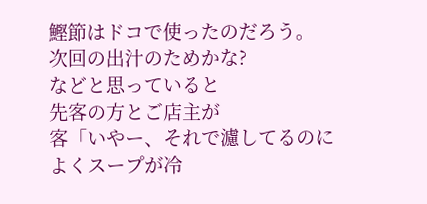鰹節はドコで使ったのだろう。
次回の出汁のためかな?
などと思っていると
先客の方とご店主が
客「いやー、それで濾してるのに
よくスープが冷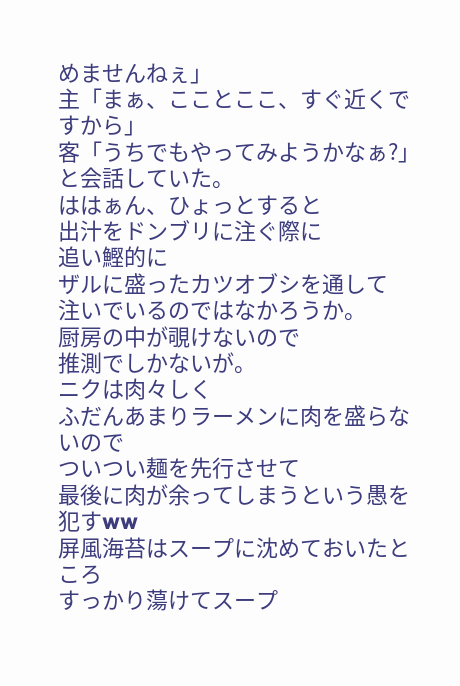めませんねぇ」
主「まぁ、こことここ、すぐ近くですから」
客「うちでもやってみようかなぁ?」
と会話していた。
ははぁん、ひょっとすると
出汁をドンブリに注ぐ際に
追い鰹的に
ザルに盛ったカツオブシを通して
注いでいるのではなかろうか。
厨房の中が覗けないので
推測でしかないが。
ニクは肉々しく
ふだんあまりラーメンに肉を盛らないので
ついつい麺を先行させて
最後に肉が余ってしまうという愚を犯すww
屏風海苔はスープに沈めておいたところ
すっかり蕩けてスープ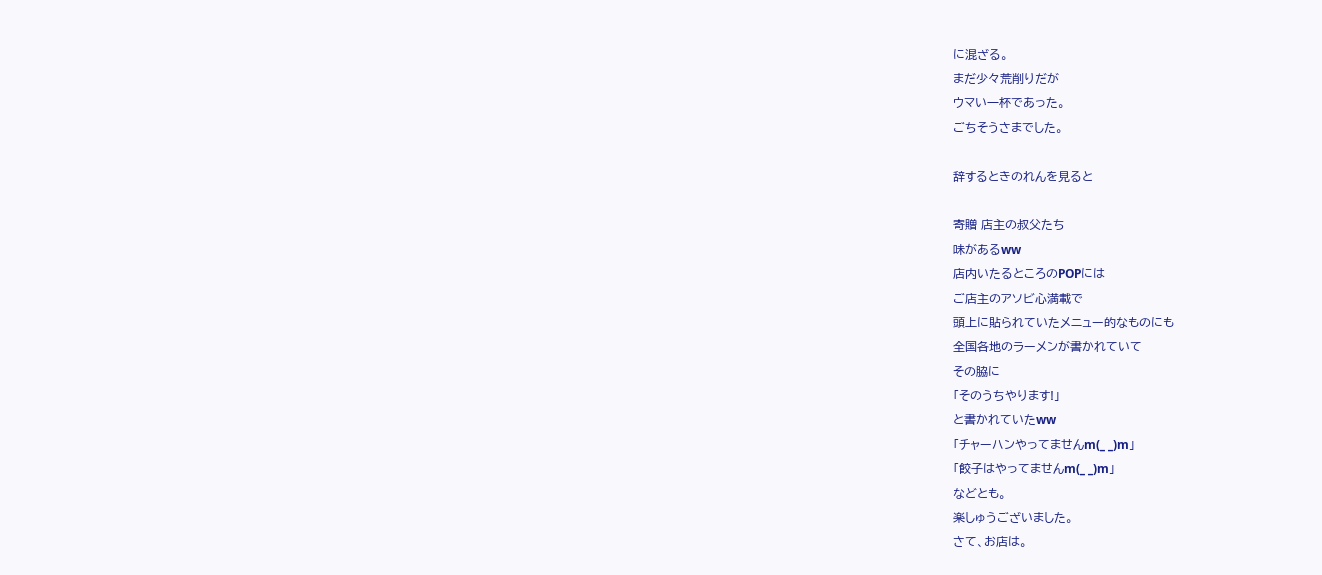に混ざる。
まだ少々荒削りだが
ウマい一杯であった。
ごちそうさまでした。

辞するときのれんを見ると

寄贈 店主の叔父たち
味があるww
店内いたるところのPOPには
ご店主のアソビ心満載で
頭上に貼られていたメニュー的なものにも
全国各地のラーメンが書かれていて
その脇に
「そのうちやります!」
と書かれていたww
「チャーハンやってませんm(_ _)m」
「餃子はやってませんm(_ _)m」
などとも。
楽しゅうございました。
さて、お店は。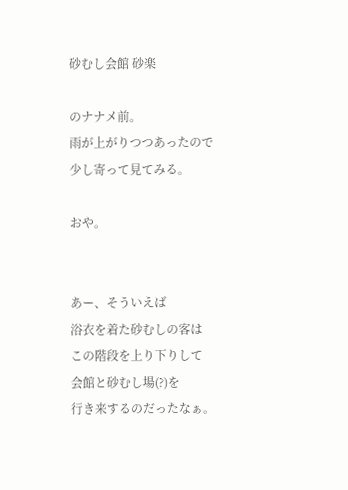砂むし会館 砂楽

のナナメ前。
雨が上がりつつあったので
少し寄って見てみる。

おや。


あー、そういえば
浴衣を着た砂むしの客は
この階段を上り下りして
会館と砂むし場(?)を
行き来するのだったなぁ。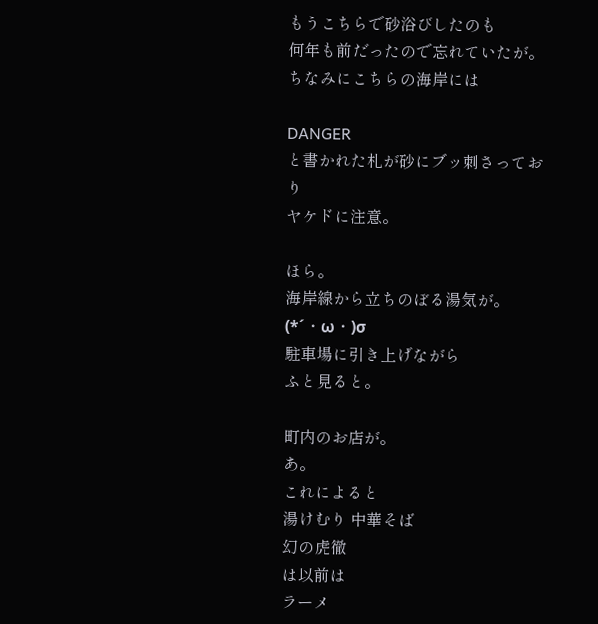もうこちらで砂浴びしたのも
何年も前だったので忘れていたが。
ちなみにこちらの海岸には

DANGER
と書かれた札が砂にブッ刺さっており
ヤケドに注意。

ほら。
海岸線から立ちのぼる湯気が。
(*´・ω・)σ
駐車場に引き上げながら
ふと見ると。

町内のお店が。
あ。
これによると
湯けむり 中華そば
幻の虎徹
は以前は
ラーメ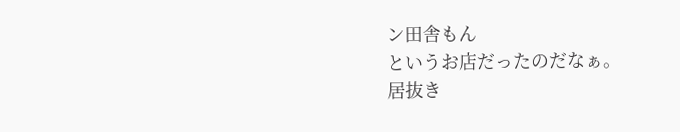ン田舎もん
というお店だったのだなぁ。
居抜き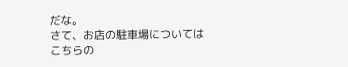だな。
さて、お店の駐車場については
こちらの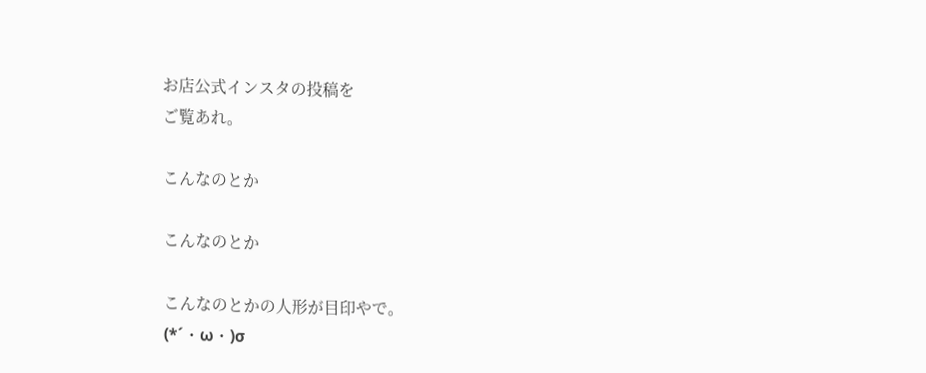お店公式インスタの投稿を
ご覧あれ。

こんなのとか

こんなのとか

こんなのとかの人形が目印やで。
(*´・ω・)σ